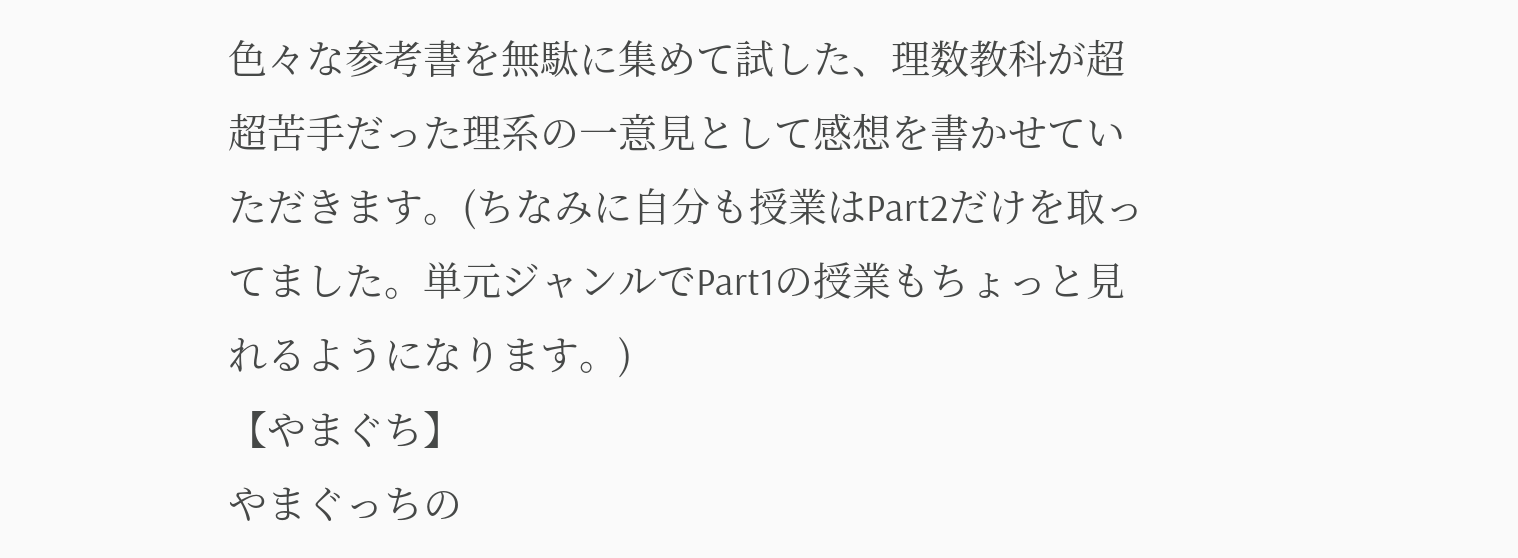色々な参考書を無駄に集めて試した、理数教科が超超苦手だった理系の一意見として感想を書かせていただきます。(ちなみに自分も授業はPart2だけを取ってました。単元ジャンルでPart1の授業もちょっと見れるようになります。)
【やまぐち】
やまぐっちの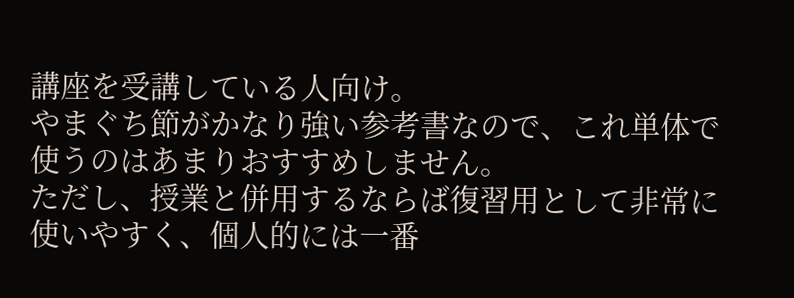講座を受講している人向け。
やまぐち節がかなり強い参考書なので、これ単体で使うのはあまりおすすめしません。
ただし、授業と併用するならば復習用として非常に使いやすく、個人的には一番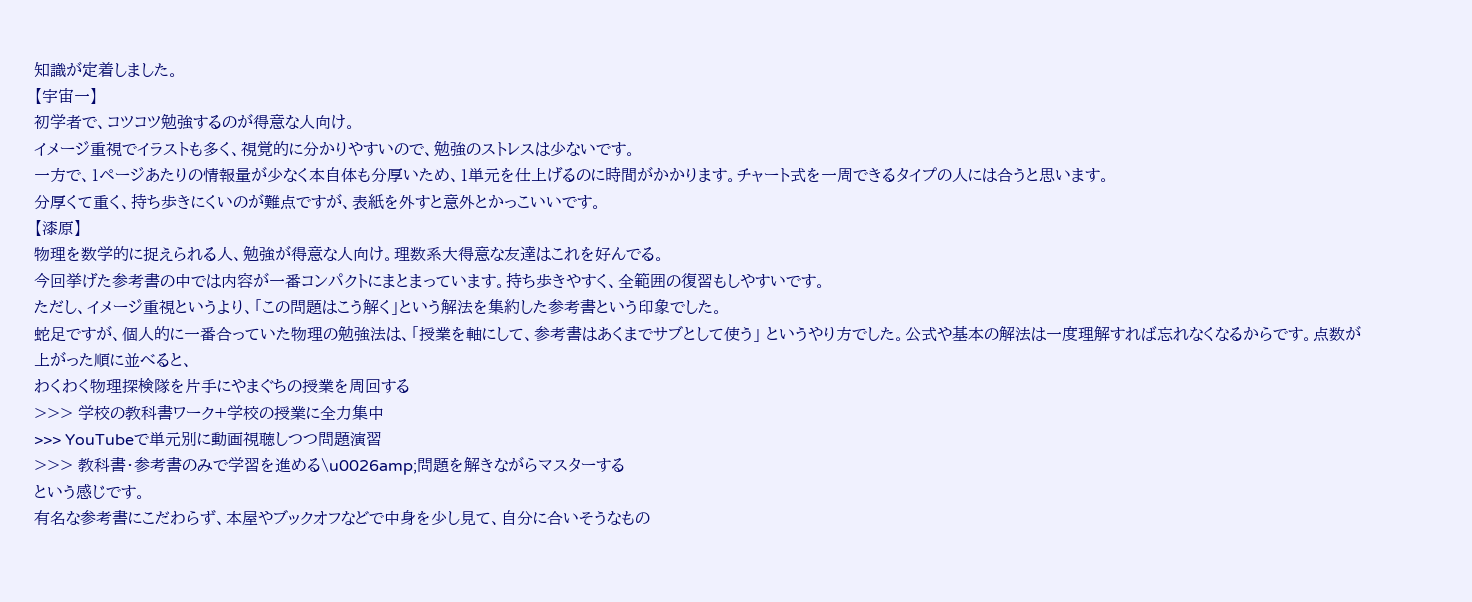知識が定着しました。
【宇宙一】
初学者で、コツコツ勉強するのが得意な人向け。
イメージ重視でイラストも多く、視覚的に分かりやすいので、勉強のストレスは少ないです。
一方で、1ページあたりの情報量が少なく本自体も分厚いため、1単元を仕上げるのに時間がかかります。チャート式を一周できるタイプの人には合うと思います。
分厚くて重く、持ち歩きにくいのが難点ですが、表紙を外すと意外とかっこいいです。
【漆原】
物理を数学的に捉えられる人、勉強が得意な人向け。理数系大得意な友達はこれを好んでる。
今回挙げた参考書の中では内容が一番コンパクトにまとまっています。持ち歩きやすく、全範囲の復習もしやすいです。
ただし、イメージ重視というより、「この問題はこう解く」という解法を集約した参考書という印象でした。
蛇足ですが、個人的に一番合っていた物理の勉強法は、「授業を軸にして、参考書はあくまでサブとして使う」 というやり方でした。公式や基本の解法は一度理解すれば忘れなくなるからです。点数が上がった順に並べると、
わくわく物理探検隊を片手にやまぐちの授業を周回する
>>> 学校の教科書ワーク+学校の授業に全力集中
>>> YouTubeで単元別に動画視聴しつつ問題演習
>>> 教科書・参考書のみで学習を進める\u0026amp;問題を解きながらマスターする
という感じです。
有名な参考書にこだわらず、本屋やブックオフなどで中身を少し見て、自分に合いそうなもの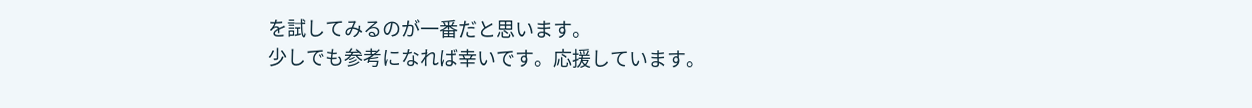を試してみるのが一番だと思います。
少しでも参考になれば幸いです。応援しています。